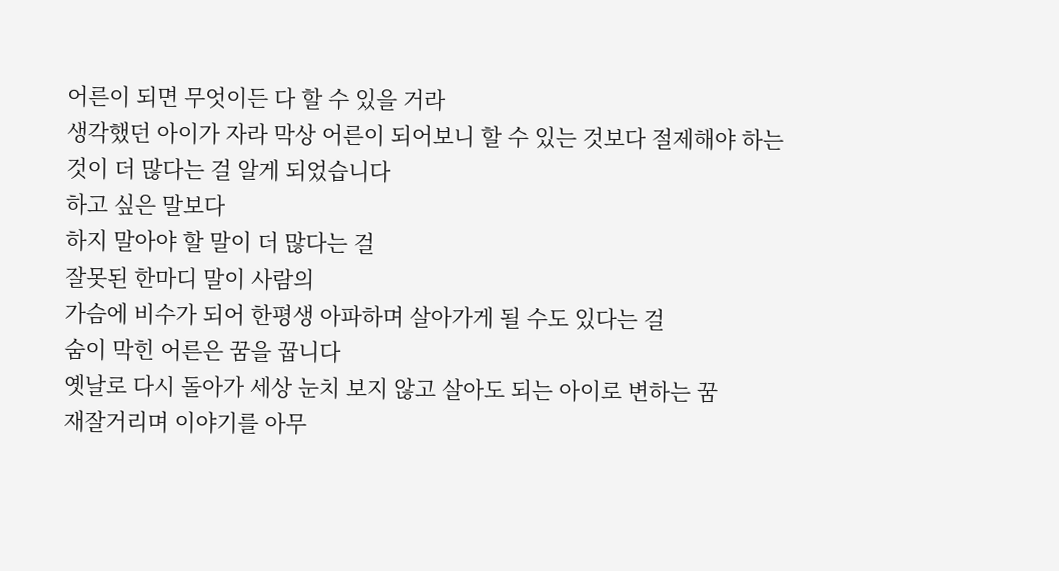어른이 되면 무엇이든 다 할 수 있을 거라
생각했던 아이가 자라 막상 어른이 되어보니 할 수 있는 것보다 절제해야 하는 것이 더 많다는 걸 알게 되었습니다
하고 싶은 말보다
하지 말아야 할 말이 더 많다는 걸
잘못된 한마디 말이 사람의
가슴에 비수가 되어 한평생 아파하며 살아가게 될 수도 있다는 걸
숨이 막힌 어른은 꿈을 꿉니다
옛날로 다시 돌아가 세상 눈치 보지 않고 살아도 되는 아이로 변하는 꿈
재잘거리며 이야기를 아무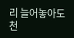리 늘어놓아도 천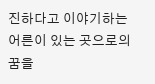진하다고 이야기하는 어른이 있는 곳으로의 꿈을